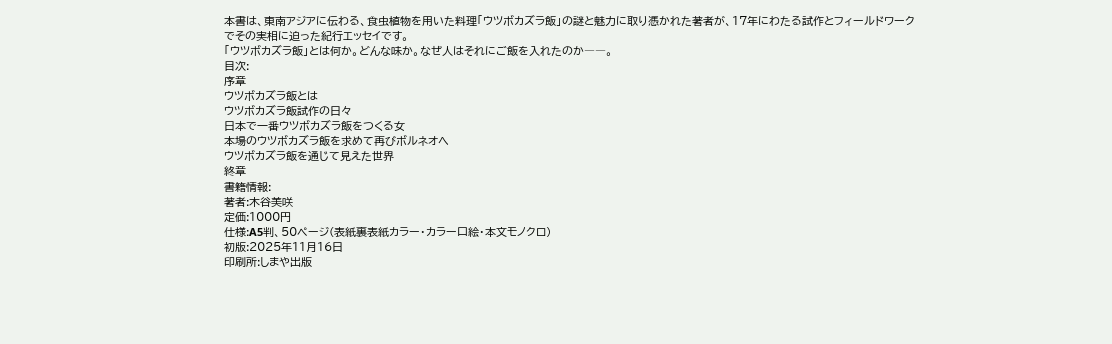本書は、東南アジアに伝わる、食虫植物を用いた料理「ウツボカズラ飯」の謎と魅力に取り憑かれた著者が、17年にわたる試作とフィールドワークでその実相に迫った紀行エッセイです。
「ウツボカズラ飯」とは何か。どんな味か。なぜ人はそれにご飯を入れたのか――。
目次:
序章
ウツボカズラ飯とは
ウツボカズラ飯試作の日々
日本で一番ウツボカズラ飯をつくる女
本場のウツボカズラ飯を求めて再びボルネオへ
ウツボカズラ飯を通じて見えた世界
終章
書籍情報:
著者:木谷美咲
定価:1000円
仕様:A5判、50ページ(表紙裏表紙カラー・カラー口絵・本文モノクロ)
初版:2025年11月16日
印刷所:しまや出版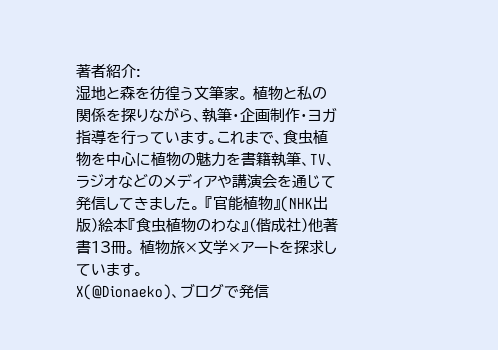著者紹介:
湿地と森を彷徨う文筆家。 植物と私の関係を探りながら、執筆・企画制作・ヨガ指導を行っています。これまで、食虫植物を中心に植物の魅力を書籍執筆、TV、ラジオなどのメディアや講演会を通じて発信してきました。 『官能植物』(NHK出版)絵本『食虫植物のわな』(偕成社)他著書13冊。 植物旅×文学×アートを探求しています。
X(@Dionaeko)、ブログで発信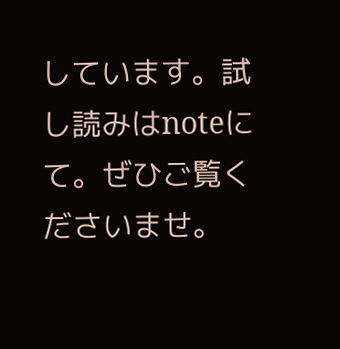しています。試し読みはnoteにて。ぜひご覧くださいませ。